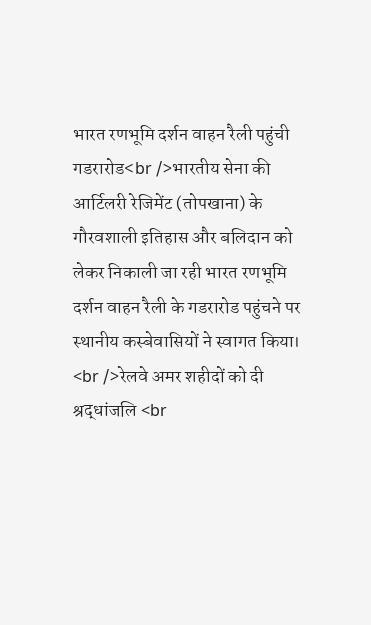भारत रणभूमि दर्शन वाहन रैली पहुंची गडरारोड<br />भारतीय सेना की आर्टिलरी रेजिमेंट (तोपखाना) के गौरवशाली इतिहास और बलिदान को लेकर निकाली जा रही भारत रणभूमि दर्शन वाहन रैली के गडरारोड पहुंचने पर स्थानीय कस्बेवासियों ने स्वागत किया। <br />रेलवे अमर शहीदों को दी श्रद्धांजलि <br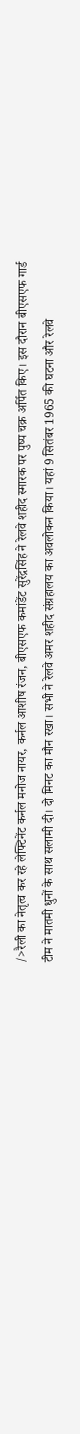/>रैली का नेतृत्व कर रहे लेफ्टिनेंट कर्नल मनोज नायर, कर्नल आशीष रंजन, बीएसएफ कमांडेंट सुरेंद्रसिंह ने रेलवे शहीद स्मारक पर पुष्प चक्र अर्पित किए। इस दौरान बीएसएफ गार्ड टीम ने मातमी धुनों के साथ सलामी दी। दो मिनट का मौन रखा। सभी ने रेलवे अमर शहीद संग्रहालय का अवलोकन किया। यहां 9 सितंबर 1965 की घटना और रेलवे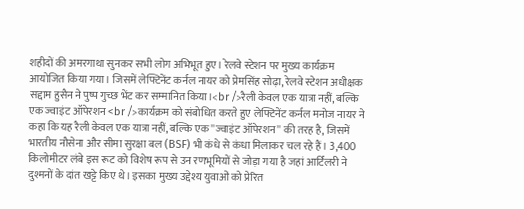शहीदों की अमरगाथा सुनकर सभी लोग अभिभूत हुए। रेलवे स्टेशन पर मुख्य कार्यक्रम आयोजित किया गया। जिसमें लेफ्टिनेंट कर्नल नायर को प्रेमसिंह सोढ़ा, रेलवे स्टेशन अधीक्षक सद्दाम हुसैन ने पुष्प गुच्छ भेंट कर सम्मानित किया।<br />रैली केवल एक यात्रा नहीं, बल्कि एक ज्वाइंट ऑपेरशन <br />कार्यक्रम को संबोधित करते हुए लेफ्टिनेंट कर्नल मनोज नायर ने कहा कि यह रैली केवल एक यात्रा नहीं, बल्कि एक ''ज्वाइंट ऑपेरशन'' की तरह है, जिसमें भारतीय नौसेना और सीमा सुरक्षा बल (BSF) भी कंधे से कंधा मिलाकर चल रहे हैं। 3,400 किलोमीटर लंबे इस रूट को विशेष रूप से उन रणभूमियों से जोड़ा गया है जहां आर्टिलरी ने दुश्मनों के दांत खट्टे किए थे। इसका मुख्य उद्देश्य युवाओं को प्रेरित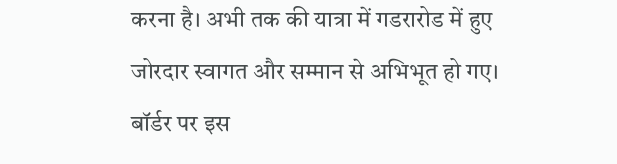करना है। अभी तक की यात्रा में गडरारोड में हुए जोरदार स्वागत और सम्मान से अभिभूत हो गए। बॉर्डर पर इस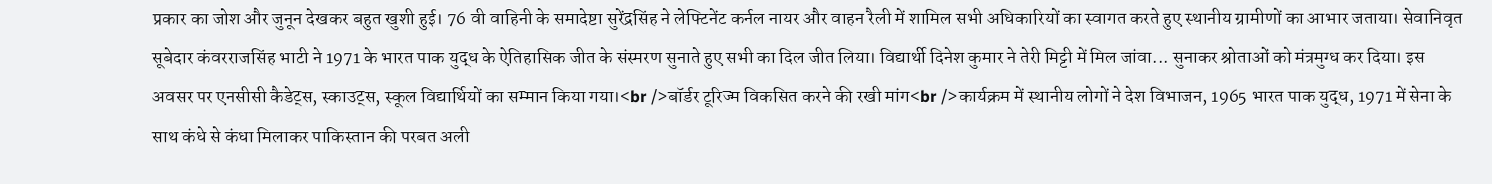प्रकार का जोश और जुनून देखकर बहुत खुशी हुई। 76 वी वाहिनी के समादेष्टा सुरेंद्रसिंह ने लेफ्टिनेंट कर्नल नायर और वाहन रैली में शामिल सभी अधिकारियों का स्वागत करते हुए स्थानीय ग्रामीणों का आभार जताया। सेवानिवृत सूबेदार कंवरराजसिंह भाटी ने 1971 के भारत पाक युद्ध के ऐतिहासिक जीत के संस्मरण सुनाते हुए सभी का दिल जीत लिया। विद्यार्थी दिनेश कुमार ने तेरी मिट्टी में मिल जांवा... सुनाकर श्रोताओं को मंत्रमुग्ध कर दिया। इस अवसर पर एनसीसी कैडेट्स, स्काउट्स, स्कूल विद्यार्थियों का सम्मान किया गया।<br />बॉर्डर टूरिज्म विकसित करने की रखी मांग<br />कार्यक्रम में स्थानीय लोगों ने देश विभाजन, 1965 भारत पाक युद्ध, 1971 में सेना के साथ कंधे से कंधा मिलाकर पाकिस्तान की परबत अली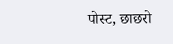पोस्ट, छाछरो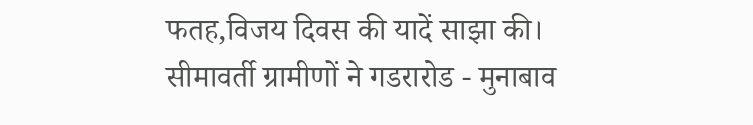फतह,विजय दिवस की यादें साझा की। सीमावर्ती ग्रामीणों ने गडरारोड - मुनाबाव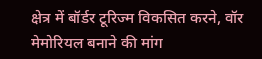क्षेत्र में बॉर्डर टूरिज्म विकसित करने, वॉर मेमोरियल बनाने की मांग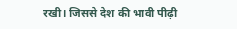रखी। जिससे देश की भावी पीढ़ी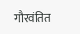गौरवंतित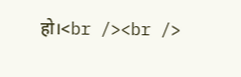हो।<br /><br />